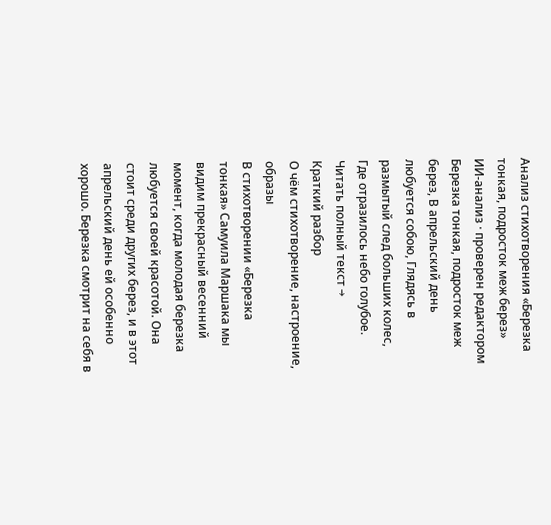Анализ стихотворения «Березка тонкая, подросток меж берез»
ИИ-анализ · проверен редактором
Березка тонкая, подросток меж берез, В апрельский день любуется собою, Глядясь в размытый след больших колес, Где отразилось небо голубое.
Читать полный текст →
Краткий разбор
О чём стихотворение, настроение, образы
В стихотворении «Березка тонкая» Самуила Маршака мы видим прекрасный весенний момент, когда молодая березка любуется своей красотой. Она стоит среди других берез, и в этот апрельский день ей особенно хорошо. Березка смотрит на себя в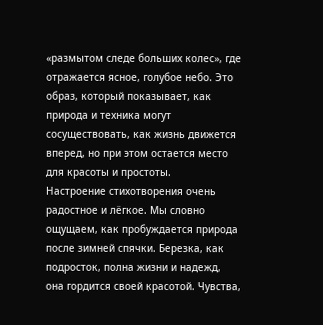«размытом следе больших колес», где отражается ясное, голубое небо. Это образ, который показывает, как природа и техника могут сосуществовать, как жизнь движется вперед, но при этом остается место для красоты и простоты.
Настроение стихотворения очень радостное и лёгкое. Мы словно ощущаем, как пробуждается природа после зимней спячки. Березка, как подросток, полна жизни и надежд, она гордится своей красотой. Чувства,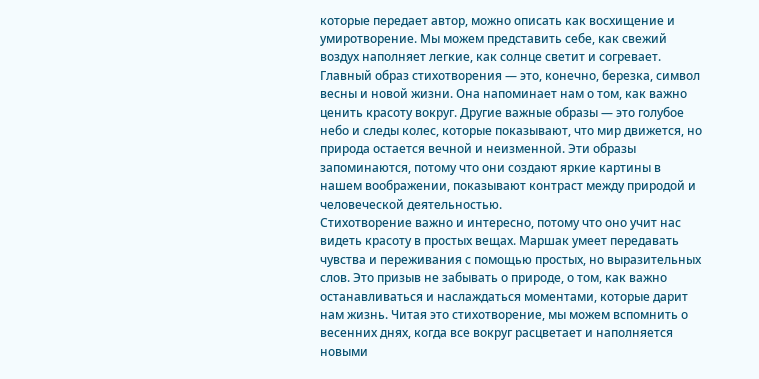которые передает автор, можно описать как восхищение и умиротворение. Мы можем представить себе, как свежий воздух наполняет легкие, как солнце светит и согревает.
Главный образ стихотворения — это, конечно, березка, символ весны и новой жизни. Она напоминает нам о том, как важно ценить красоту вокруг. Другие важные образы — это голубое небо и следы колес, которые показывают, что мир движется, но природа остается вечной и неизменной. Эти образы запоминаются, потому что они создают яркие картины в нашем воображении, показывают контраст между природой и человеческой деятельностью.
Стихотворение важно и интересно, потому что оно учит нас видеть красоту в простых вещах. Маршак умеет передавать чувства и переживания с помощью простых, но выразительных слов. Это призыв не забывать о природе, о том, как важно останавливаться и наслаждаться моментами, которые дарит нам жизнь. Читая это стихотворение, мы можем вспомнить о весенних днях, когда все вокруг расцветает и наполняется новыми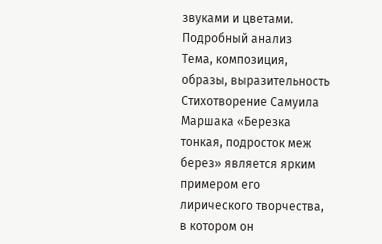звуками и цветами.
Подробный анализ
Тема, композиция, образы, выразительность
Стихотворение Самуила Маршака «Березка тонкая, подросток меж берез» является ярким примером его лирического творчества, в котором он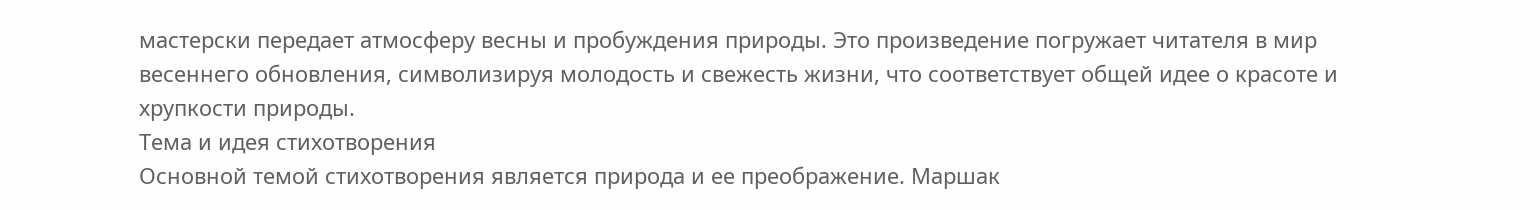мастерски передает атмосферу весны и пробуждения природы. Это произведение погружает читателя в мир весеннего обновления, символизируя молодость и свежесть жизни, что соответствует общей идее о красоте и хрупкости природы.
Тема и идея стихотворения
Основной темой стихотворения является природа и ее преображение. Маршак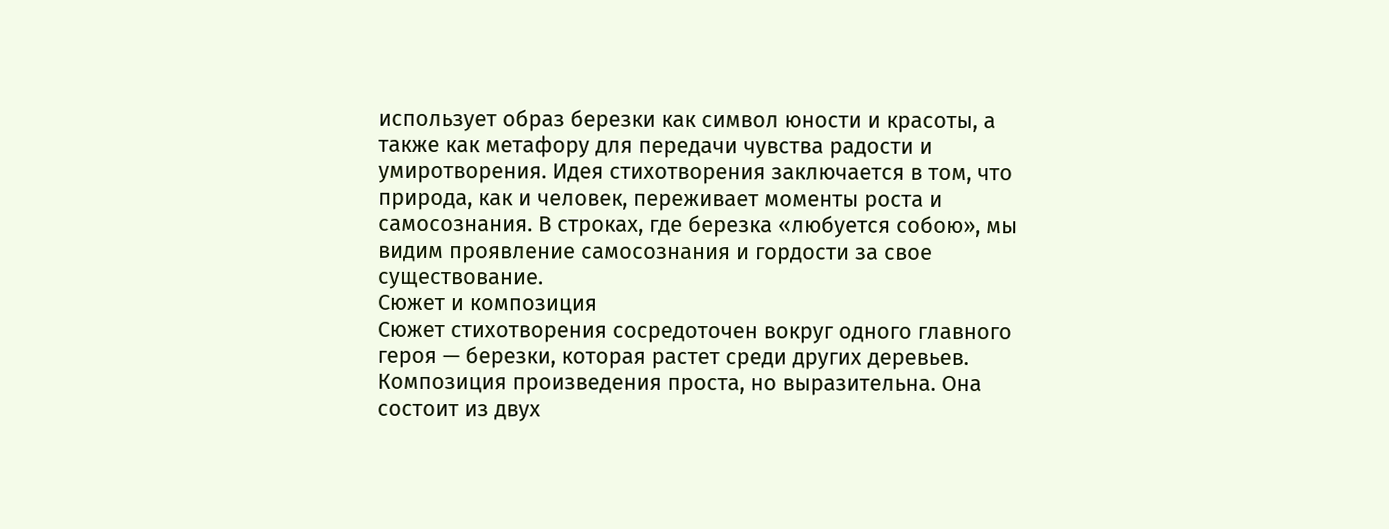использует образ березки как символ юности и красоты, а также как метафору для передачи чувства радости и умиротворения. Идея стихотворения заключается в том, что природа, как и человек, переживает моменты роста и самосознания. В строках, где березка «любуется собою», мы видим проявление самосознания и гордости за свое существование.
Сюжет и композиция
Сюжет стихотворения сосредоточен вокруг одного главного героя — березки, которая растет среди других деревьев. Композиция произведения проста, но выразительна. Она состоит из двух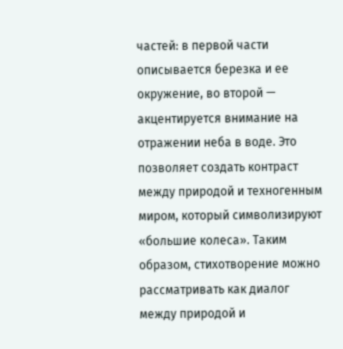частей: в первой части описывается березка и ее окружение, во второй — акцентируется внимание на отражении неба в воде. Это позволяет создать контраст между природой и техногенным миром, который символизируют «большие колеса». Таким образом, стихотворение можно рассматривать как диалог между природой и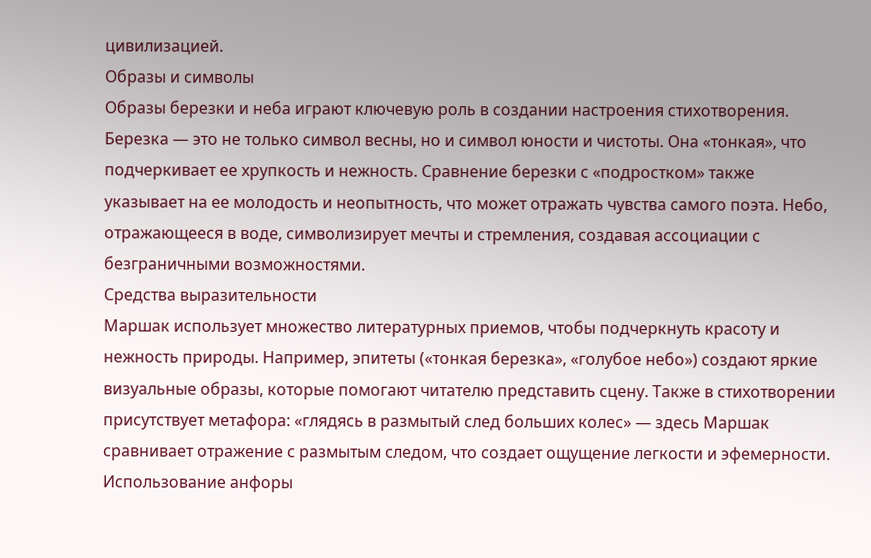цивилизацией.
Образы и символы
Образы березки и неба играют ключевую роль в создании настроения стихотворения. Березка — это не только символ весны, но и символ юности и чистоты. Она «тонкая», что подчеркивает ее хрупкость и нежность. Сравнение березки с «подростком» также указывает на ее молодость и неопытность, что может отражать чувства самого поэта. Небо, отражающееся в воде, символизирует мечты и стремления, создавая ассоциации с безграничными возможностями.
Средства выразительности
Маршак использует множество литературных приемов, чтобы подчеркнуть красоту и нежность природы. Например, эпитеты («тонкая березка», «голубое небо») создают яркие визуальные образы, которые помогают читателю представить сцену. Также в стихотворении присутствует метафора: «глядясь в размытый след больших колес» — здесь Маршак сравнивает отражение с размытым следом, что создает ощущение легкости и эфемерности. Использование анфоры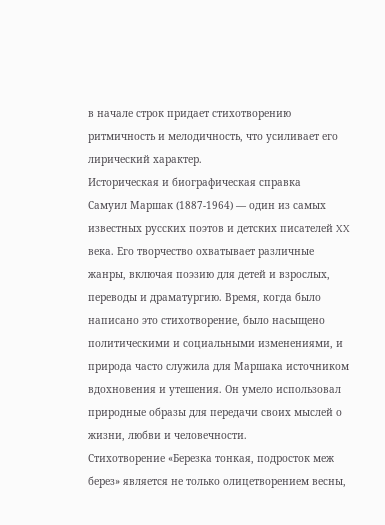в начале строк придает стихотворению ритмичность и мелодичность, что усиливает его лирический характер.
Историческая и биографическая справка
Самуил Маршак (1887-1964) — один из самых известных русских поэтов и детских писателей XX века. Его творчество охватывает различные жанры, включая поэзию для детей и взрослых, переводы и драматургию. Время, когда было написано это стихотворение, было насыщено политическими и социальными изменениями, и природа часто служила для Маршака источником вдохновения и утешения. Он умело использовал природные образы для передачи своих мыслей о жизни, любви и человечности.
Стихотворение «Березка тонкая, подросток меж берез» является не только олицетворением весны,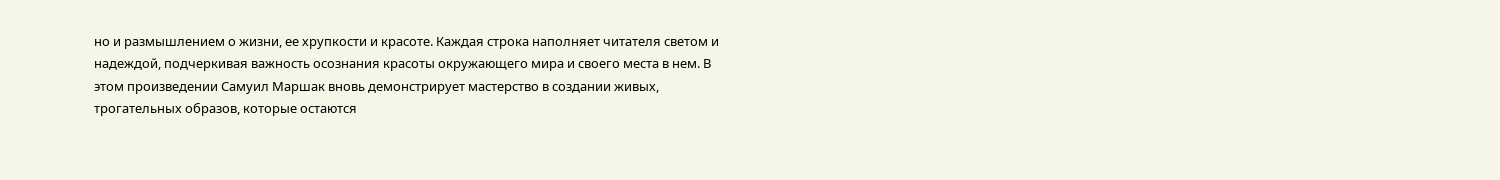но и размышлением о жизни, ее хрупкости и красоте. Каждая строка наполняет читателя светом и надеждой, подчеркивая важность осознания красоты окружающего мира и своего места в нем. В этом произведении Самуил Маршак вновь демонстрирует мастерство в создании живых, трогательных образов, которые остаются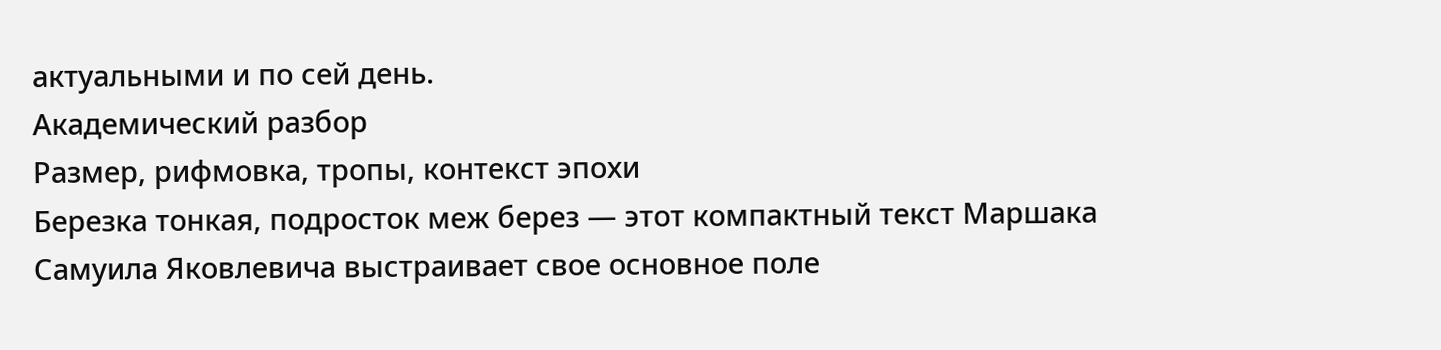актуальными и по сей день.
Академический разбор
Размер, рифмовка, тропы, контекст эпохи
Березка тонкая, подросток меж берез — этот компактный текст Маршака Самуила Яковлевича выстраивает свое основное поле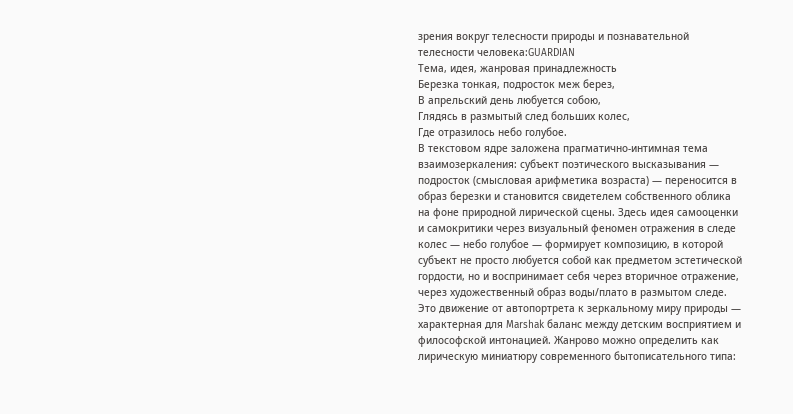зрения вокруг телесности природы и познавательной телесности человека:GUARDIAN
Тема, идея, жанровая принадлежность
Березка тонкая, подросток меж берез,
В апрельский день любуется собою,
Глядясь в размытый след больших колес,
Где отразилось небо голубое.
В текстовом ядре заложена прагматично-интимная тема взаимозеркаления: субъект поэтического высказывания — подросток (смысловая арифметика возраста) — переносится в образ березки и становится свидетелем собственного облика на фоне природной лирической сцены. Здесь идея самооценки и самокритики через визуальный феномен отражения в следе колес — небо голубое — формирует композицию, в которой субъект не просто любуется собой как предметом эстетической гордости, но и воспринимает себя через вторичное отражение, через художественный образ воды/плато в размытом следе. Это движение от автопортрета к зеркальному миру природы — характерная для Marshak баланс между детским восприятием и философской интонацией. Жанрово можно определить как лирическую миниатюру современного бытописательного типа: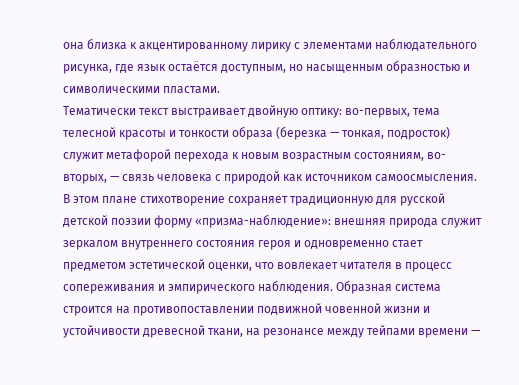она близка к акцентированному лирику с элементами наблюдательного рисунка, где язык остаётся доступным, но насыщенным образностью и символическими пластами.
Тематически текст выстраивает двойную оптику: во-первых, тема телесной красоты и тонкости образа (березка — тонкая, подросток) служит метафорой перехода к новым возрастным состояниям, во-вторых, — связь человека с природой как источником самоосмысления. В этом плане стихотворение сохраняет традиционную для русской детской поэзии форму «призма-наблюдение»: внешняя природа служит зеркалом внутреннего состояния героя и одновременно стает предметом эстетической оценки, что вовлекает читателя в процесс сопереживания и эмпирического наблюдения. Образная система строится на противопоставлении подвижной човенной жизни и устойчивости древесной ткани, на резонансе между тейпами времени —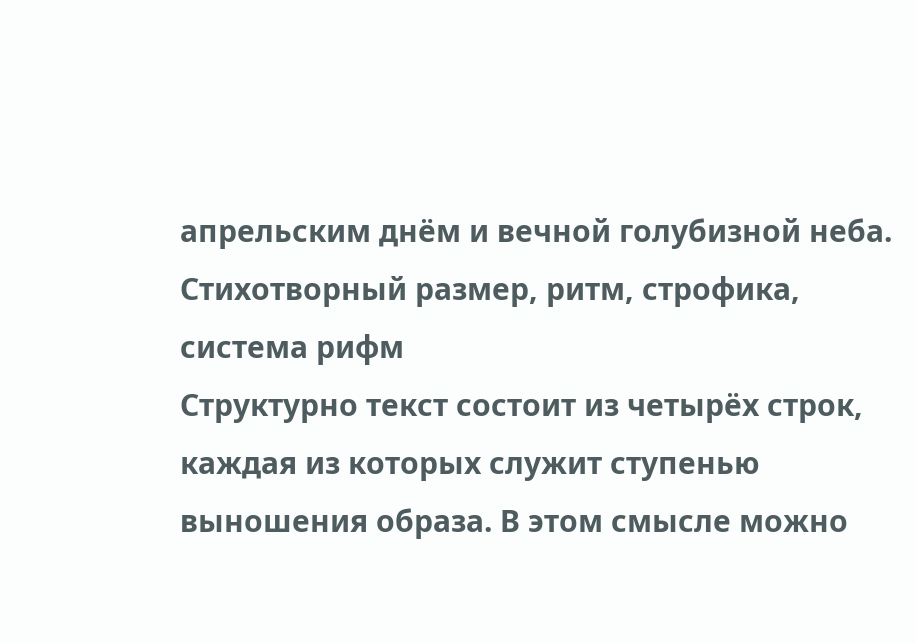апрельским днём и вечной голубизной неба.
Стихотворный размер, ритм, строфика, система рифм
Структурно текст состоит из четырёх строк, каждая из которых служит ступенью выношения образа. В этом смысле можно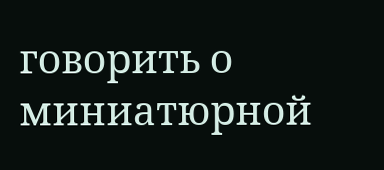говорить о миниатюрной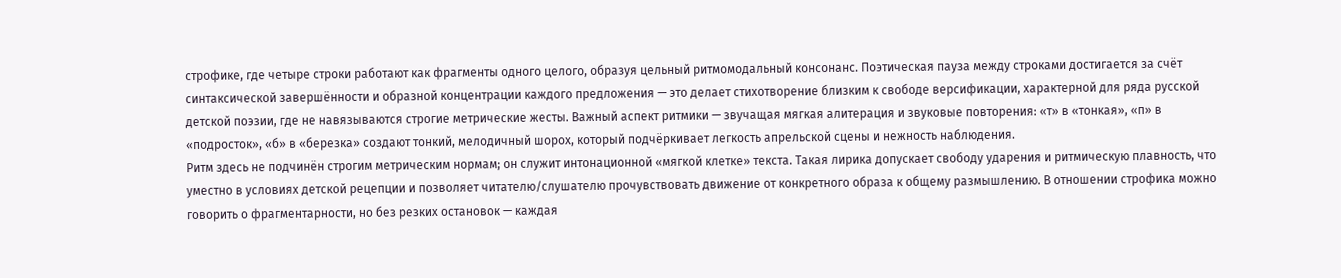строфике, где четыре строки работают как фрагменты одного целого, образуя цельный ритмомодальный консонанс. Поэтическая пауза между строками достигается за счёт синтаксической завершённости и образной концентрации каждого предложения — это делает стихотворение близким к свободе версификации, характерной для ряда русской детской поэзии, где не навязываются строгие метрические жесты. Важный аспект ритмики — звучащая мягкая алитерация и звуковые повторения: «т» в «тонкая», «п» в «подросток», «б» в «березка» создают тонкий, мелодичный шорох, который подчёркивает легкость апрельской сцены и нежность наблюдения.
Ритм здесь не подчинён строгим метрическим нормам; он служит интонационной «мягкой клетке» текста. Такая лирика допускает свободу ударения и ритмическую плавность, что уместно в условиях детской рецепции и позволяет читателю/слушателю прочувствовать движение от конкретного образа к общему размышлению. В отношении строфика можно говорить о фрагментарности, но без резких остановок — каждая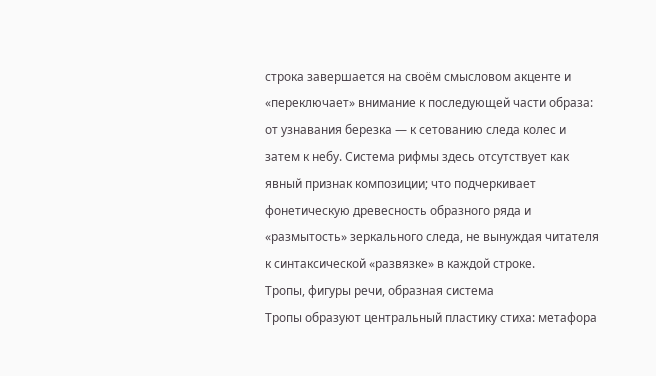строка завершается на своём смысловом акценте и «переключает» внимание к последующей части образа: от узнавания березка — к сетованию следа колес и затем к небу. Система рифмы здесь отсутствует как явный признак композиции; что подчеркивает фонетическую древесность образного ряда и «размытость» зеркального следа, не вынуждая читателя к синтаксической «развязке» в каждой строке.
Тропы, фигуры речи, образная система
Тропы образуют центральный пластику стиха: метафора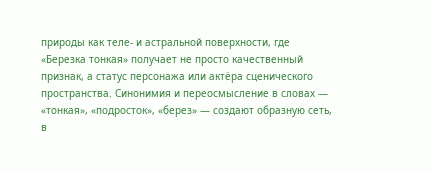природы как теле- и астральной поверхности, где «Березка тонкая» получает не просто качественный признак, а статус персонажа или актёра сценического пространства. Синонимия и переосмысление в словах — «тонкая», «подросток», «берез» — создают образную сеть, в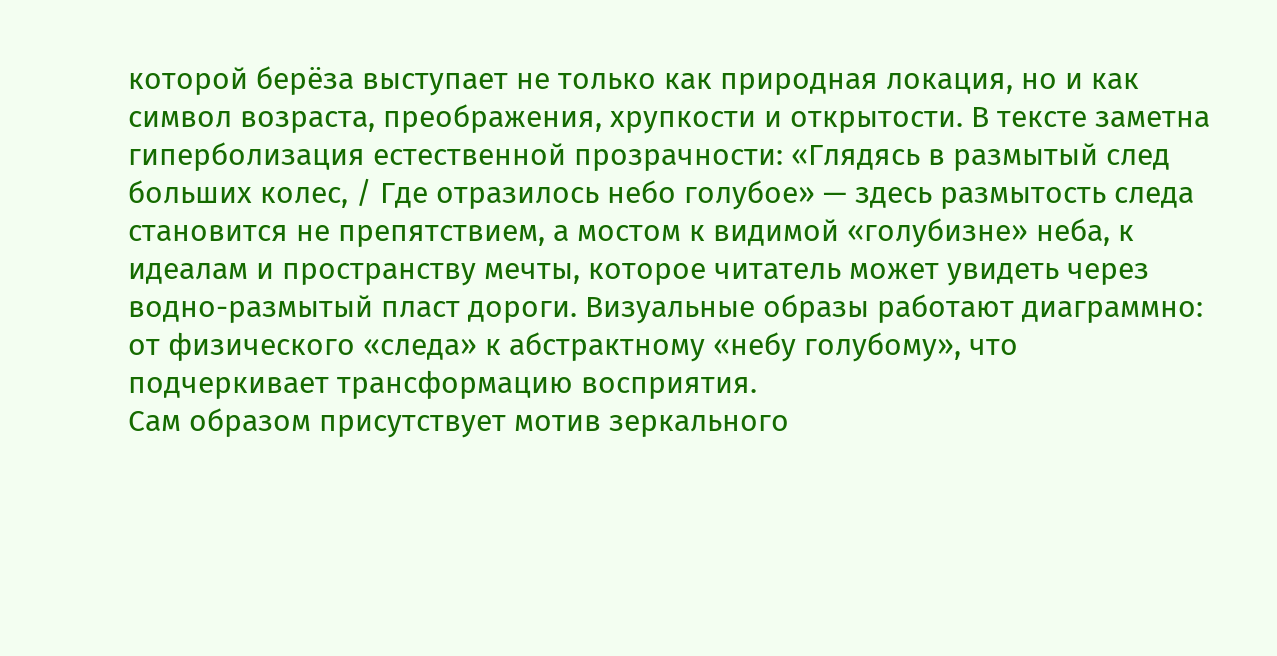которой берёза выступает не только как природная локация, но и как символ возраста, преображения, хрупкости и открытости. В тексте заметна гиперболизация естественной прозрачности: «Глядясь в размытый след больших колес, / Где отразилось небо голубое» — здесь размытость следа становится не препятствием, а мостом к видимой «голубизне» неба, к идеалам и пространству мечты, которое читатель может увидеть через водно-размытый пласт дороги. Визуальные образы работают диаграммно: от физического «следа» к абстрактному «небу голубому», что подчеркивает трансформацию восприятия.
Сам образом присутствует мотив зеркального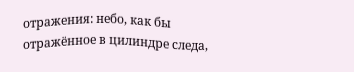отражения: небо, как бы отражённое в цилиндре следа,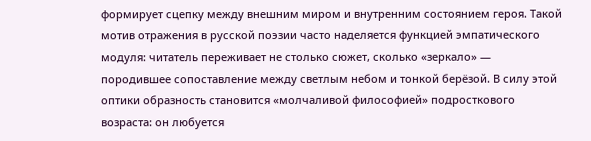формирует сцепку между внешним миром и внутренним состоянием героя. Такой мотив отражения в русской поэзии часто наделяется функцией эмпатического модуля: читатель переживает не столько сюжет, сколько «зеркало» — породившее сопоставление между светлым небом и тонкой берёзой. В силу этой оптики образность становится «молчаливой философией» подросткового возраста: он любуется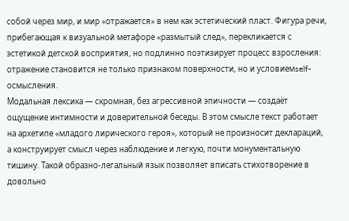собой через мир, и мир «отражается» в нем как эстетический пласт. Фигура речи, прибегающая к визуальной метафоре «размытый след», перекликается с эстетикой детской восприятия, но подлинно поэтизирует процесс взросления: отражение становится не только признаком поверхности, но и условиемself-осмысления.
Модальная лексика — скромная, без агрессивной эпичности — создаёт ощущение интимности и доверительной беседы. В этом смысле текст работает на архетипе «младого лирического героя», который не произносит деклараций, а конструирует смысл через наблюдение и легкую, почти монументальную тишину. Такой образно-легальный язык позволяет вписать стихотворение в довольно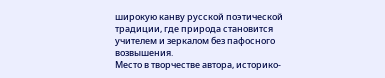широкую канву русской поэтической традиции, где природа становится учителем и зеркалом без пафосного возвышения.
Место в творчестве автора, историко-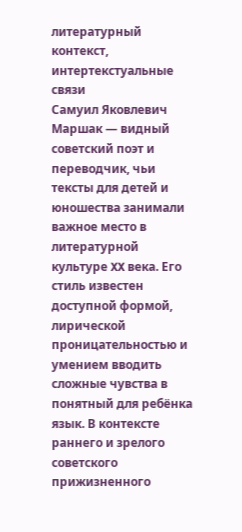литературный контекст, интертекстуальные связи
Самуил Яковлевич Маршак — видный советский поэт и переводчик, чьи тексты для детей и юношества занимали важное место в литературной культуре XX века. Его стиль известен доступной формой, лирической проницательностью и умением вводить сложные чувства в понятный для ребёнка язык. В контексте раннего и зрелого советского прижизненного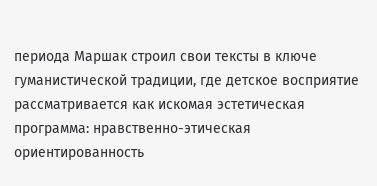периода Маршак строил свои тексты в ключе гуманистической традиции, где детское восприятие рассматривается как искомая эстетическая программа: нравственно-этическая ориентированность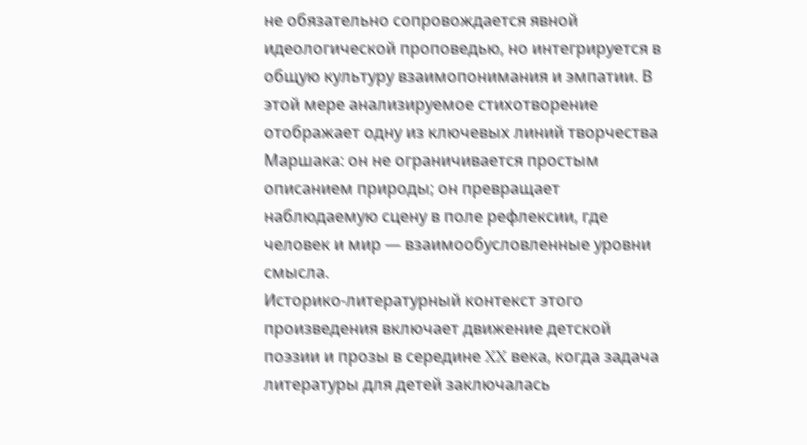не обязательно сопровождается явной идеологической проповедью, но интегрируется в общую культуру взаимопонимания и эмпатии. В этой мере анализируемое стихотворение отображает одну из ключевых линий творчества Маршака: он не ограничивается простым описанием природы; он превращает наблюдаемую сцену в поле рефлексии, где человек и мир — взаимообусловленные уровни смысла.
Историко-литературный контекст этого произведения включает движение детской поэзии и прозы в середине XX века, когда задача литературы для детей заключалась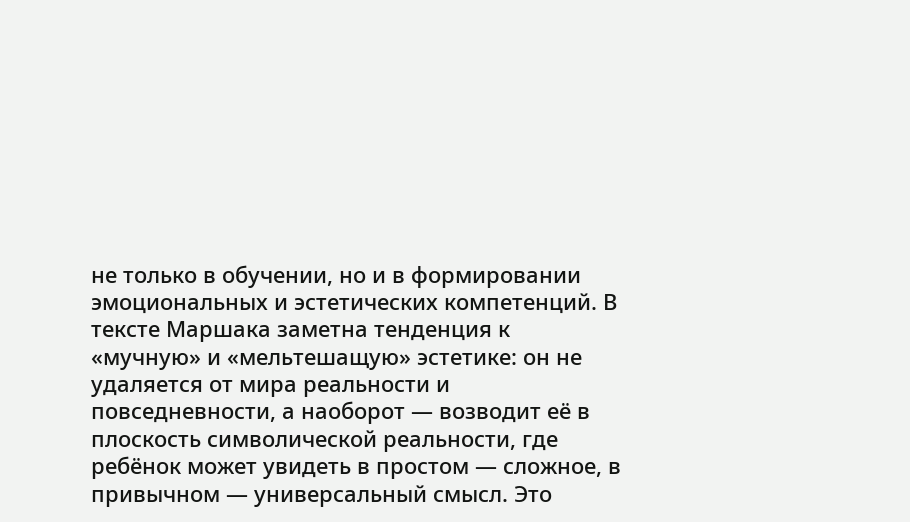не только в обучении, но и в формировании эмоциональных и эстетических компетенций. В тексте Маршака заметна тенденция к «мучную» и «мельтешащую» эстетике: он не удаляется от мира реальности и повседневности, а наоборот — возводит её в плоскость символической реальности, где ребёнок может увидеть в простом — сложное, в привычном — универсальный смысл. Это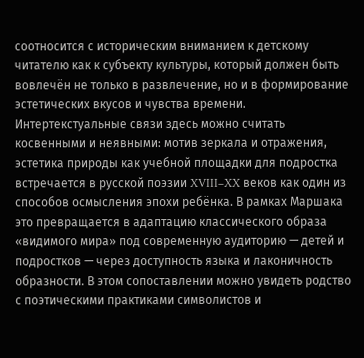соотносится с историческим вниманием к детскому читателю как к субъекту культуры, который должен быть вовлечён не только в развлечение, но и в формирование эстетических вкусов и чувства времени.
Интертекстуальные связи здесь можно считать косвенными и неявными: мотив зеркала и отражения, эстетика природы как учебной площадки для подростка встречается в русской поэзии XVIII–XX веков как один из способов осмысления эпохи ребёнка. В рамках Маршака это превращается в адаптацию классического образа «видимого мира» под современную аудиторию — детей и подростков — через доступность языка и лаконичность образности. В этом сопоставлении можно увидеть родство с поэтическими практиками символистов и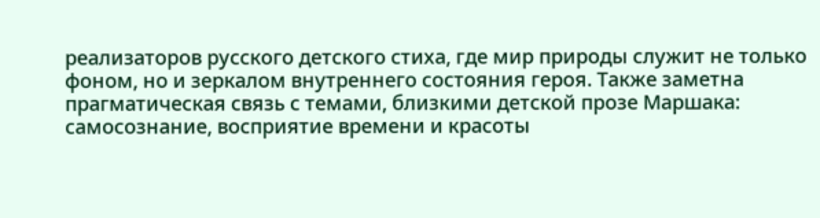реализаторов русского детского стиха, где мир природы служит не только фоном, но и зеркалом внутреннего состояния героя. Также заметна прагматическая связь с темами, близкими детской прозе Маршака: самосознание, восприятие времени и красоты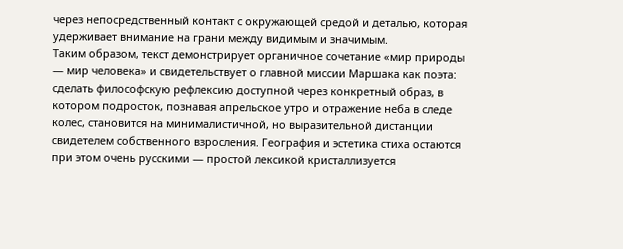через непосредственный контакт с окружающей средой и деталью, которая удерживает внимание на грани между видимым и значимым.
Таким образом, текст демонстрирует органичное сочетание «мир природы — мир человека» и свидетельствует о главной миссии Маршака как поэта: сделать философскую рефлексию доступной через конкретный образ, в котором подросток, познавая апрельское утро и отражение неба в следе колес, становится на минималистичной, но выразительной дистанции свидетелем собственного взросления. География и эстетика стиха остаются при этом очень русскими — простой лексикой кристаллизуется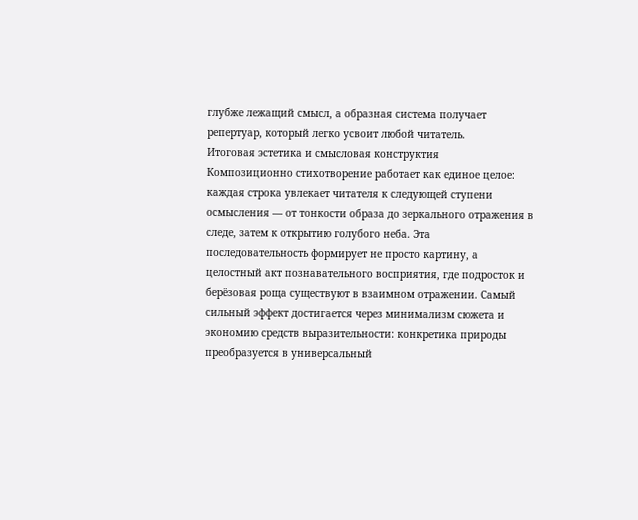глубже лежащий смысл, а образная система получает репертуар, который легко усвоит любой читатель.
Итоговая эстетика и смысловая конструктия
Композиционно стихотворение работает как единое целое: каждая строка увлекает читателя к следующей ступени осмысления — от тонкости образа до зеркального отражения в следе, затем к открытию голубого неба. Эта последовательность формирует не просто картину, а целостный акт познавательного восприятия, где подросток и берёзовая роща существуют в взаимном отражении. Самый сильный эффект достигается через минимализм сюжета и экономию средств выразительности: конкретика природы преобразуется в универсальный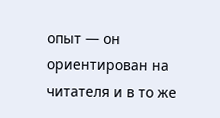опыт — он ориентирован на читателя и в то же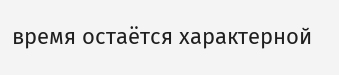время остаётся характерной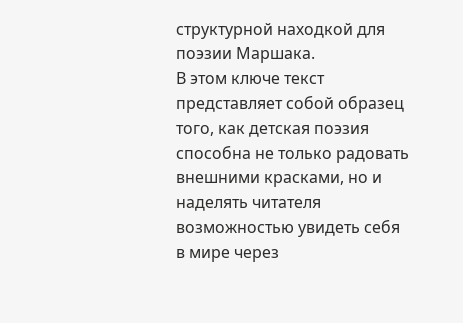структурной находкой для поэзии Маршака.
В этом ключе текст представляет собой образец того, как детская поэзия способна не только радовать внешними красками, но и наделять читателя возможностью увидеть себя в мире через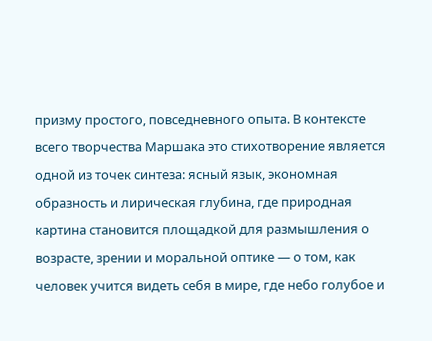призму простого, повседневного опыта. В контексте всего творчества Маршака это стихотворение является одной из точек синтеза: ясный язык, экономная образность и лирическая глубина, где природная картина становится площадкой для размышления о возрасте, зрении и моральной оптике — о том, как человек учится видеть себя в мире, где небо голубое и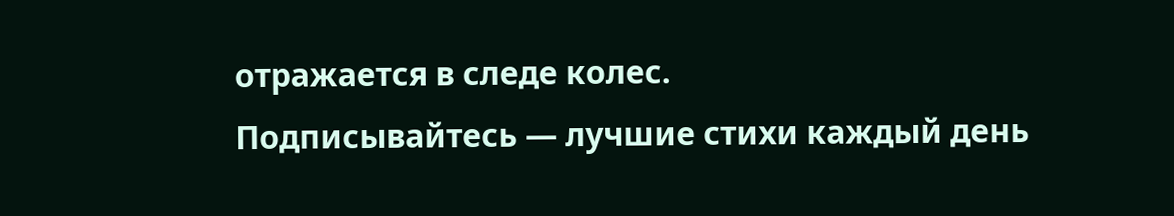отражается в следе колес.
Подписывайтесь — лучшие стихи каждый день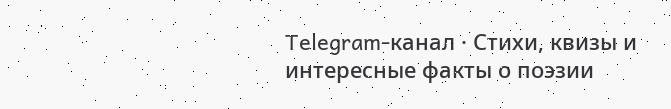Telegram-канал · Стихи, квизы и интересные факты о поэзии